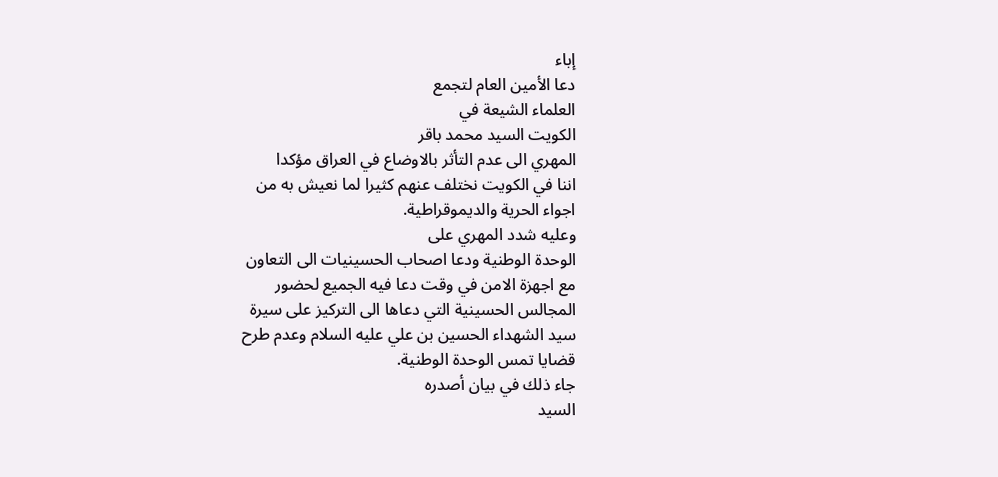إباء
دعا الأمين العام لتجمع
العلماء الشيعة في
الكويت السيد محمد باقر
المهري الى عدم التأثر بالاوضاع في العراق مؤكدا
اننا في الكويت نختلف عنهم كثيرا لما نعيش به من
اجواء الحرية والديموقراطية.
وعليه شدد المهري على
الوحدة الوطنية ودعا اصحاب الحسينيات الى التعاون
مع اجهزة الامن في وقت دعا فيه الجميع لحضور
المجالس الحسينية التي دعاها الى التركيز على سيرة
سيد الشهداء الحسين بن علي عليه السلام وعدم طرح
قضايا تمس الوحدة الوطنية.
جاء ذلك في بيان أصدره
السيد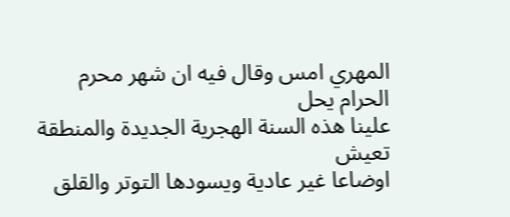المهري امس وقال فيه ان شهر محرم الحرام يحل
علينا هذه السنة الهجرية الجديدة والمنطقة تعيش
اوضاعا غير عادية ويسودها التوتر والقلق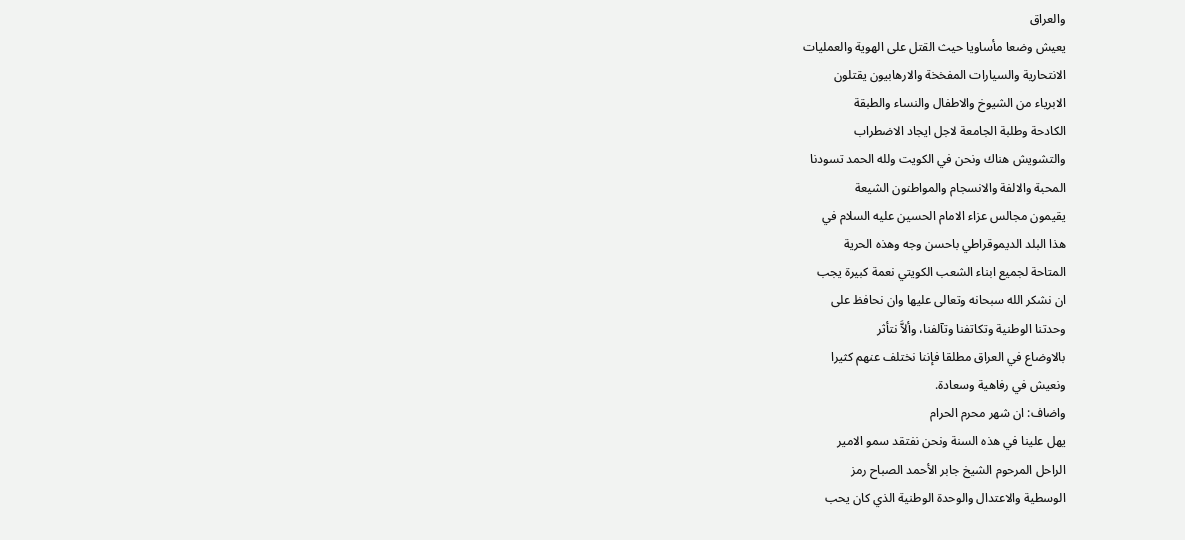والعراق
يعيش وضعا مأساويا حيث القتل على الهوية والعمليات
الانتحارية والسيارات المفخخة والارهابيون يقتلون
الابرياء من الشيوخ والاطفال والنساء والطبقة
الكادحة وطلبة الجامعة لاجل ايجاد الاضطراب
والتشويش هناك ونحن في الكويت ولله الحمد تسودنا
المحبة والالفة والانسجام والمواطنون الشيعة
يقيمون مجالس عزاء الامام الحسين عليه السلام في
هذا البلد الديموقراطي باحسن وجه وهذه الحرية
المتاحة لجميع ابناء الشعب الكويتي نعمة كبيرة يجب
ان نشكر الله سبحانه وتعالى عليها وان نحافظ على
وحدتنا الوطنية وتكاتفنا وتآلفنا، وألاَّ نتأثر
بالاوضاع في العراق مطلقا فإننا نختلف عنهم كثيرا
ونعيش في رفاهية وسعادة.
واضاف: ان شهر محرم الحرام
يهل علينا في هذه السنة ونحن نفتقد سمو الامير
الراحل المرحوم الشيخ جابر الأحمد الصباح رمز
الوسطية والاعتدال والوحدة الوطنية الذي كان يحب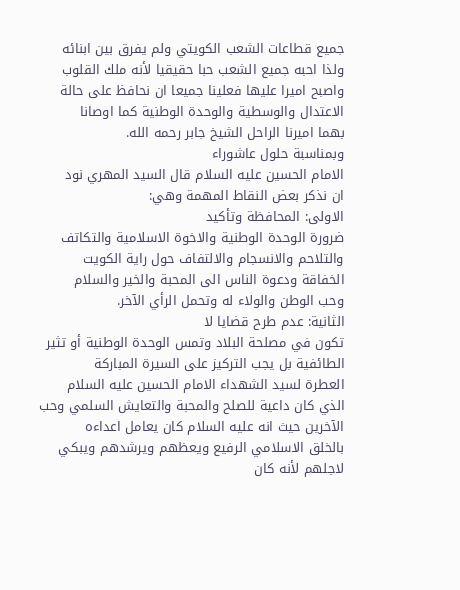جميع قطاعات الشعب الكويتي ولم يفرق بين ابنائه
ولذا احبه جميع الشعب حبا حقيقيا لأنه ملك القلوب
واصبح اميرا عليها فعلينا جميعا ان نحافظ على حالة
الاعتدال والوسطية والوحدة الوطنية كما اوصانا
بهما اميرنا الراحل الشيخ جابر رحمه الله.
وبمناسبة حلول عاشوراء
الامام الحسين عليه السلام قال السيد المهري نود
ان نذكر بعض النقاط المهمة وهي:
الاولى: المحافظة وتأكيد
ضرورة الوحدة الوطنية والاخوة الاسلامية والتكاتف
والتلاحم والانسجام والالتفاف حول راية الكويت
الخفاقة ودعوة الناس الى المحبة والخير والسلام
وحب الوطن والولاء له وتحمل الرأي الآخر.
الثانية: عدم طرح قضايا لا
تكون في مصلحة البلاد وتمس الوحدة الوطنية أو تثير
الطائفية بل يجب التركيز على السيرة المباركة
العطرة لسيد الشهداء الامام الحسين عليه السلام
الذي كان داعية للصلح والمحبة والتعايش السلمي وحب
الآخرين حيث انه عليه السلام كان يعامل اعداءه
بالخلق الاسلامي الرفيع ويعظهم ويرشدهم ويبكي
لاجلهم لأنه كان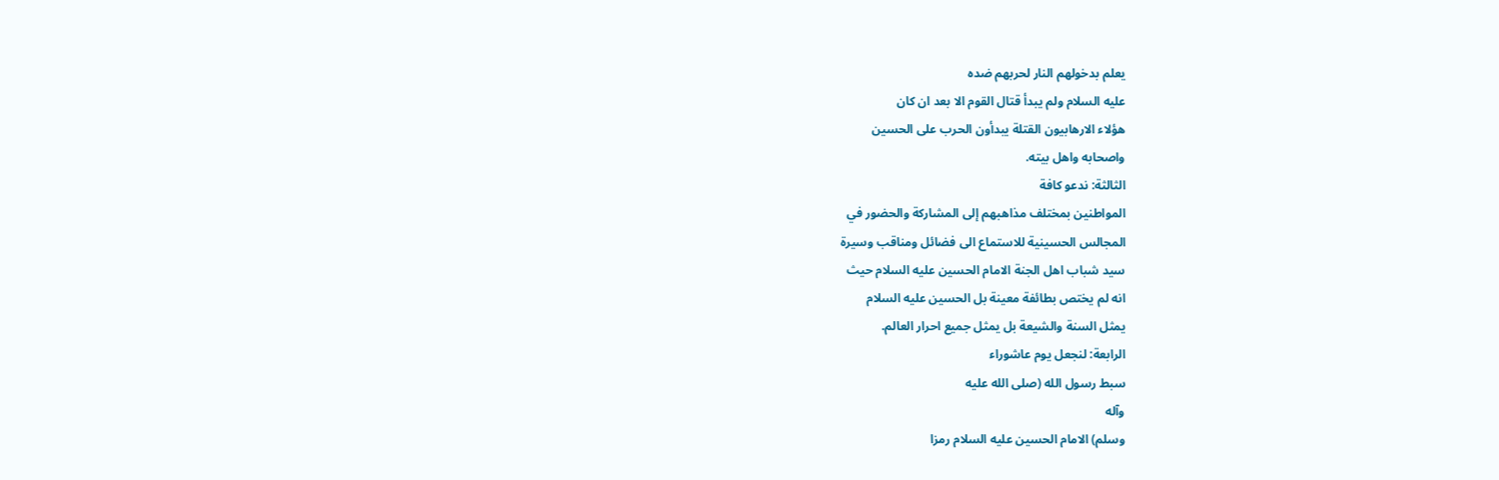يعلم بدخولهم النار لحربهم ضده
عليه السلام ولم يبدأ قتال القوم الا بعد ان كان
هؤلاء الارهابيون القتلة يبدأون الحرب على الحسين
واصحابه واهل بيته.
الثالثة: ندعو كافة
المواطنين بمختلف مذاهبهم إلى المشاركة والحضور في
المجالس الحسينية للاستماع الى فضائل ومناقب وسيرة
سيد شباب اهل الجنة الامام الحسين عليه السلام حيث
انه لم يختص بطائفة معينة بل الحسين عليه السلام
يمثل السنة والشيعة بل يمثل جميع احرار العالم.
الرابعة: لنجعل يوم عاشوراء
سبط رسول الله (صلى الله عليه
وآله
وسلم) الامام الحسين عليه السلام رمزا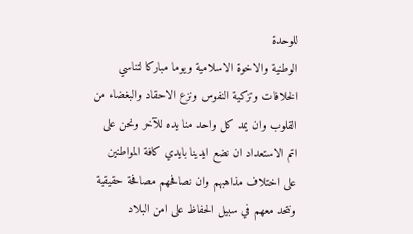للوحدة
الوطنية والاخوة الاسلامية ويوما مباركا لتناسي
الخلافات وتزكية النفوس ونزع الاحقاد والبغضاء من
القلوب وان يمد كل واحد منا يده للآخر ونحن على
اتم الاستعداد ان نضع ايدينا بايدي كافة المواطنين
على اختلاف مذاهبهم وان نصافحهم مصافحة حقيقية
ونتحد معهم في سبيل الحفاظ على امن البلاد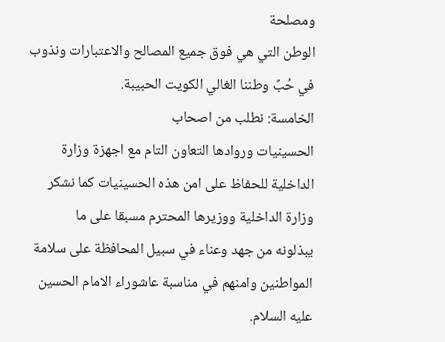ومصلحة
الوطن التي هي فوق جميع المصالح والاعتبارات ونذوب
في حُبً وطننا الغالي الكويت الحبيبة.
الخامسة: نطلب من اصحاب
الحسينيات وروادها التعاون التام مع اجهزة وزارة
الداخلية للحفاظ على امن هذه الحسينيات كما نشكر
وزارة الداخلية ووزيرها المحترم مسبقا على ما
يبذلونه من جهد وعناء في سبيل المحافظة على سلامة
المواطنين وامنهم في مناسبة عاشوراء الامام الحسين
عليه السلام.